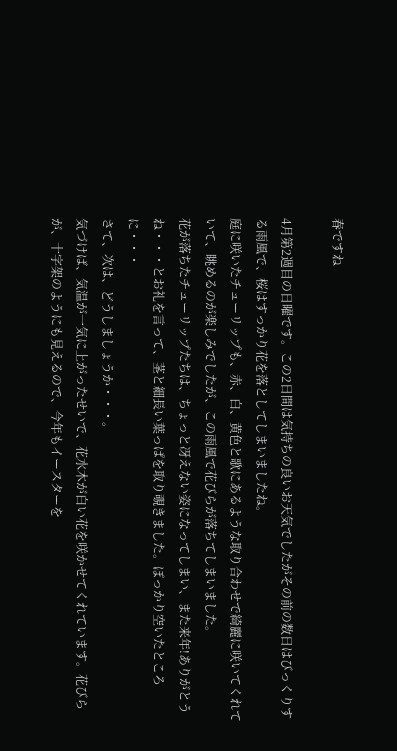春ですね

4月第2週目の日曜です。この2日間は気持ちの良いお天気でしたがその前の数日はびっくりする雨風で、桜はすっかり花を落としてしまいましたね。
庭に咲いたチューリップも、赤、白、黄色と歌にあるような取り合わせで綺麗に咲いてくれていて、眺めるのが楽しみでしたが、この雨風で花びらが落ちてしまいました。
花が落ちたチューリップたちは、ちょっと冴えない姿になってしまい、また来年!ありがとうね・・・とお礼を言って、茎と細長い葉っぱを取り覗きました。ぽっかり空いたところに・・・
さて、次は、どうしましょうか・・・。
気づけば、気温が一気に上がったせいで、花水木が白い花を咲かせてくれています。花びらが、十字架のようにも見えるので、今年もイースターを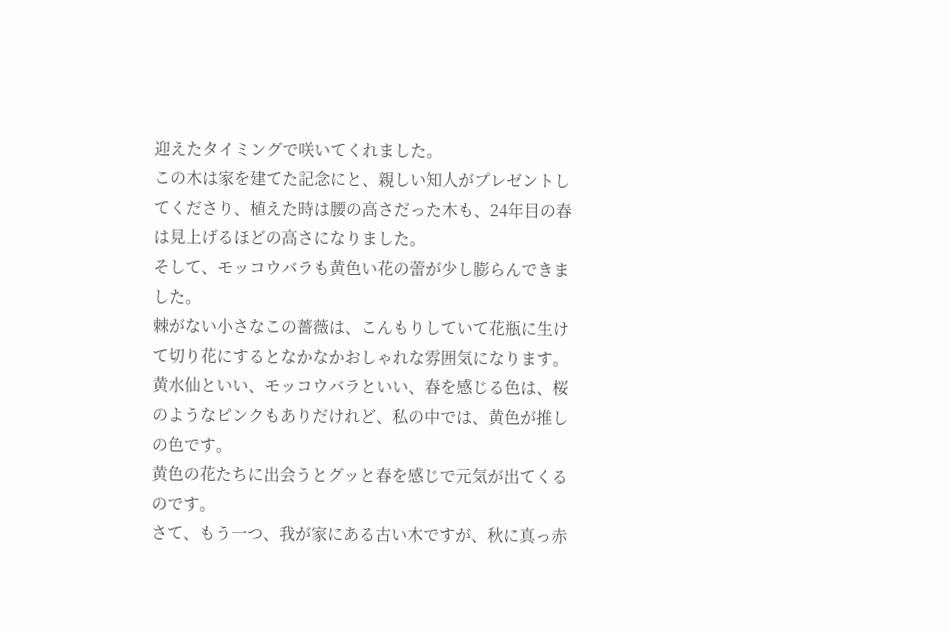迎えたタイミングで咲いてくれました。
この木は家を建てた記念にと、親しい知人がプレゼントしてくださり、植えた時は腰の高さだった木も、24年目の春は見上げるほどの高さになりました。
そして、モッコウバラも黄色い花の蕾が少し膨らんできました。
棘がない小さなこの薔薇は、こんもりしていて花瓶に生けて切り花にするとなかなかおしゃれな雰囲気になります。
黄水仙といい、モッコウバラといい、春を感じる色は、桜のようなピンクもありだけれど、私の中では、黄色が推しの色です。
黄色の花たちに出会うとグッと春を感じで元気が出てくるのです。
さて、もう一つ、我が家にある古い木ですが、秋に真っ赤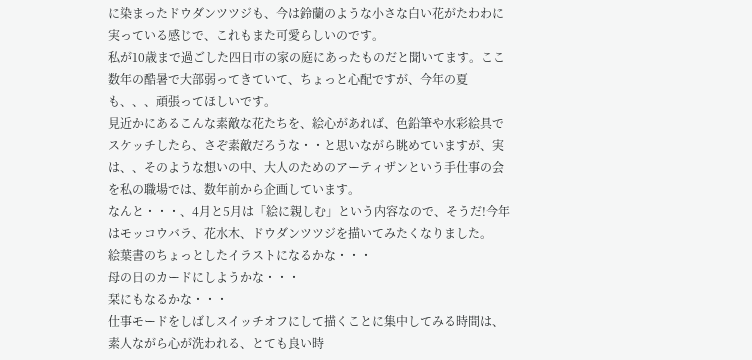に染まったドウダンツツジも、今は鈴蘭のような小さな白い花がたわわに実っている感じで、これもまた可愛らしいのです。
私が10歳まで過ごした四日市の家の庭にあったものだと聞いてます。ここ数年の酷暑で大部弱ってきていて、ちょっと心配ですが、今年の夏も、、、頑張ってほしいです。
見近かにあるこんな素敵な花たちを、絵心があれば、色鉛筆や水彩絵具でスケッチしたら、さぞ素敵だろうな・・と思いながら眺めていますが、実は、、そのような想いの中、大人のためのアーティザンという手仕事の会を私の職場では、数年前から企画しています。
なんと・・・、4月と5月は「絵に親しむ」という内容なので、そうだ!今年はモッコウバラ、花水木、ドウダンツツジを描いてみたくなりました。
絵葉書のちょっとしたイラストになるかな・・・
母の日のカードにしようかな・・・
栞にもなるかな・・・
仕事モードをしばしスイッチオフにして描くことに集中してみる時間は、素人ながら心が洗われる、とても良い時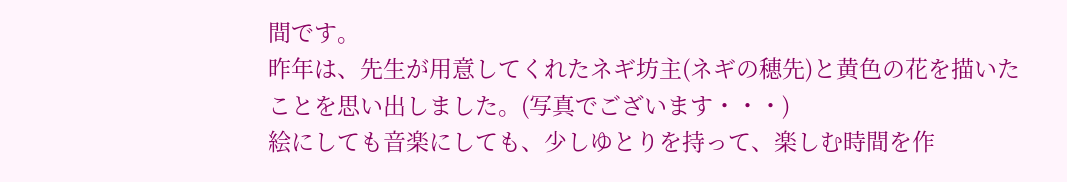間です。
昨年は、先生が用意してくれたネギ坊主(ネギの穂先)と黄色の花を描いたことを思い出しました。(写真でございます・・・)
絵にしても音楽にしても、少しゆとりを持って、楽しむ時間を作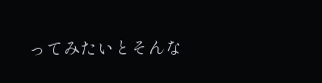ってみたいとそんな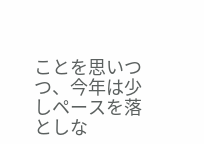ことを思いつつ、今年は少しペースを落としな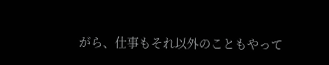がら、仕事もそれ以外のこともやって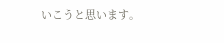いこうと思います。